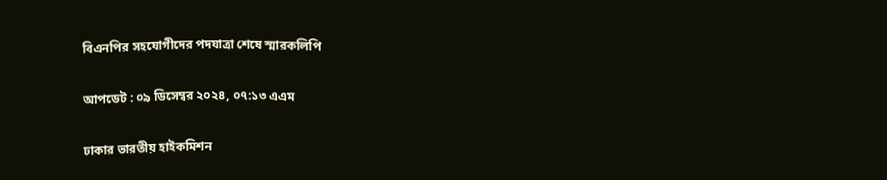বিএনপির সহযোগীদের পদযাত্রা শেষে স্মারকলিপি

আপডেট : ০৯ ডিসেম্বর ২০২৪, ০৭:১৩ এএম

ঢাকার ভারতীয় হাইকমিশন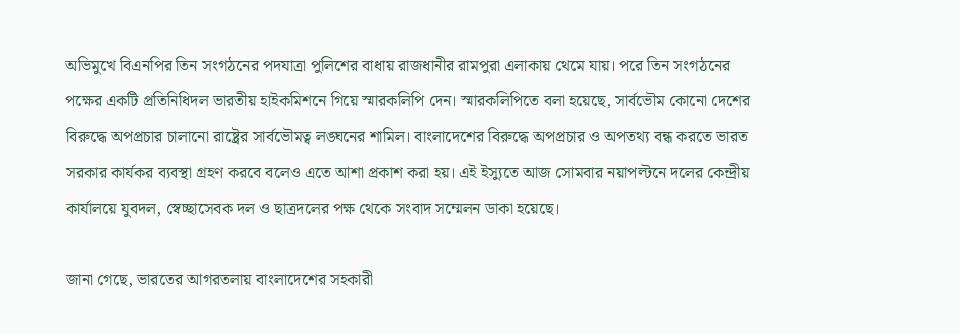অভিমুখে বিএনপির তিন সংগঠনের পদযাত্রা পুলিশের বাধায় রাজধানীর রামপুরা এলাকায় থেমে যায়। পরে তিন সংগঠনের পক্ষের একটি প্রতিনিধিদল ভারতীয় হাইকমিশনে গিয়ে স্মারকলিপি দেন। স্মারকলিপিতে বলা হয়েছে, সার্বভৌম কোনো দেশের বিরুদ্ধে অপপ্রচার চালানো রাষ্ট্রের সার্বভৌমত্ব লঙ্ঘনের শামিল। বাংলাদেশের বিরুদ্ধে অপপ্রচার ও অপতথ্য বন্ধ করতে ভারত সরকার কার্যকর ব্যবস্থা গ্রহণ করবে বলেও এতে আশা প্রকাশ করা হয়। এই ইস্যুতে আজ সোমবার নয়াপল্টনে দলের কেন্দ্রীয় কার্যালয়ে যুবদল, স্বেচ্ছাসেবক দল ও ছাত্রদলের পক্ষ থেকে সংবাদ সম্মেলন ডাকা হয়েছে।

জানা গেছে, ভারতের আগরতলায় বাংলাদেশের সহকারী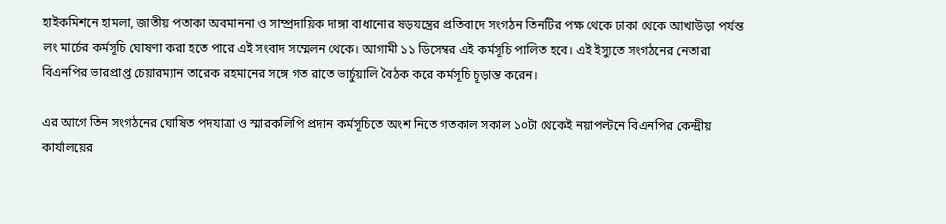হাইকমিশনে হামলা, জাতীয় পতাকা অবমাননা ও সাম্প্রদায়িক দাঙ্গা বাধানোর ষড়যন্ত্রের প্রতিবাদে সংগঠন তিনটির পক্ষ থেকে ঢাকা থেকে আখাউড়া পর্যন্ত লং মার্চের কর্মসূচি ঘোষণা করা হতে পারে এই সংবাদ সম্মেলন থেকে। আগামী ১১ ডিসেম্বর এই কর্মসূচি পালিত হবে। এই ইস্যুতে সংগঠনের নেতারা বিএনপির ভারপ্রাপ্ত চেয়ারম্যান তারেক রহমানের সঙ্গে গত রাতে ভার্চুয়ালি বৈঠক করে কর্মসূচি চূড়ান্ত করেন।

এর আগে তিন সংগঠনের ঘোষিত পদযাত্রা ও স্মারকলিপি প্রদান কর্মসূচিতে অংশ নিতে গতকাল সকাল ১০টা থেকেই নয়াপল্টনে বিএনপির কেন্দ্রীয় কার্যালয়ের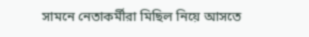সামনে নেতাকর্মীরা মিছিল নিয়ে আসতে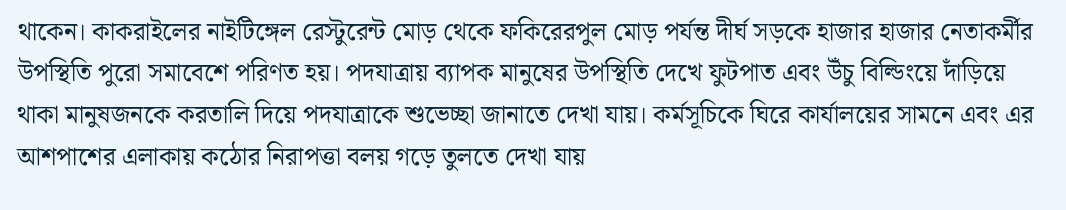থাকেন। কাকরাইলের নাইটিঙ্গেল রেস্টুরেন্ট মোড় থেকে ফকিরেরপুল মোড় পর্যন্ত দীর্ঘ সড়কে হাজার হাজার নেতাকর্মীর উপস্থিতি পুরো সমাবেশে পরিণত হয়। পদযাত্রায় ব্যাপক মানুষের উপস্থিতি দেখে ফুটপাত এবং উঁচু বিল্ডিংয়ে দাঁড়িয়ে থাকা মানুষজনকে করতালি দিয়ে পদযাত্রাকে শুভেচ্ছা জানাতে দেখা যায়। কর্মসূচিকে ঘিরে কার্যালয়ের সামনে এবং এর আশপাশের এলাকায় কঠোর নিরাপত্তা বলয় গড়ে তুলতে দেখা যায়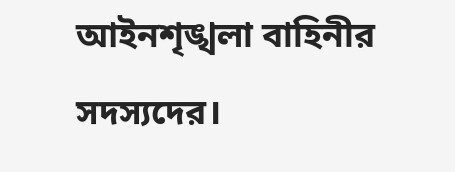আইনশৃঙ্খলা বাহিনীর সদস্যদের।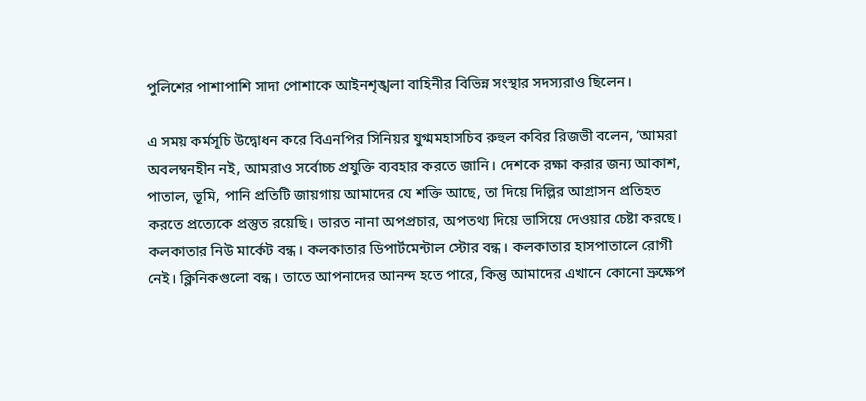পুলিশের পাশাপাশি সাদা পোশাকে আইনশৃঙ্খলা বাহিনীর বিভিন্ন সংস্থার সদস্যরাও ছিলেন।

এ সময় কর্মসূচি উদ্বোধন করে বিএনপির সিনিয়র যুগ্মমহাসচিব রুহুল কবির রিজভী বলেন, ‘আমরা অবলম্বনহীন নই, আমরাও সর্বোচ্চ প্রযুক্তি ব্যবহার করতে জানি। দেশকে রক্ষা করার জন্য আকাশ, পাতাল, ভূমি, পানি প্রতিটি জায়গায় আমাদের যে শক্তি আছে, তা দিয়ে দিল্লির আগ্রাসন প্রতিহত করতে প্রত্যেকে প্রস্তুত রয়েছি। ভারত নানা অপপ্রচার, অপতথ্য দিয়ে ভাসিয়ে দেওয়ার চেষ্টা করছে। কলকাতার নিউ মার্কেট বন্ধ। কলকাতার ডিপার্টমেন্টাল স্টোর বন্ধ। কলকাতার হাসপাতালে রোগী নেই। ক্লিনিকগুলো বন্ধ। তাতে আপনাদের আনন্দ হতে পারে, কিন্তু আমাদের এখানে কোনো ভ্রুক্ষেপ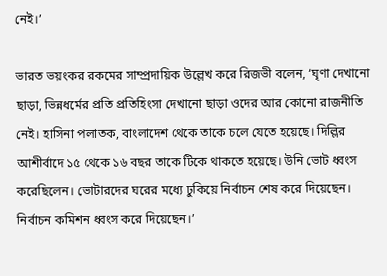নেই।’

ভারত ভয়ংকর রকমের সাম্প্রদায়িক উল্লেখ করে রিজভী বলেন, ‘ঘৃণা দেখানো ছাড়া, ভিন্নধর্মের প্রতি প্রতিহিংসা দেখানো ছাড়া ওদের আর কোনো রাজনীতি নেই। হাসিনা পলাতক, বাংলাদেশ থেকে তাকে চলে যেতে হয়েছে। দিল্লির আশীর্বাদে ১৫ থেকে ১৬ বছর তাকে টিকে থাকতে হয়েছে। উনি ভোট ধ্বংস করেছিলেন। ভোটারদের ঘরের মধ্যে ঢুকিয়ে নির্বাচন শেষ করে দিয়েছেন। নির্বাচন কমিশন ধ্বংস করে দিয়েছেন।’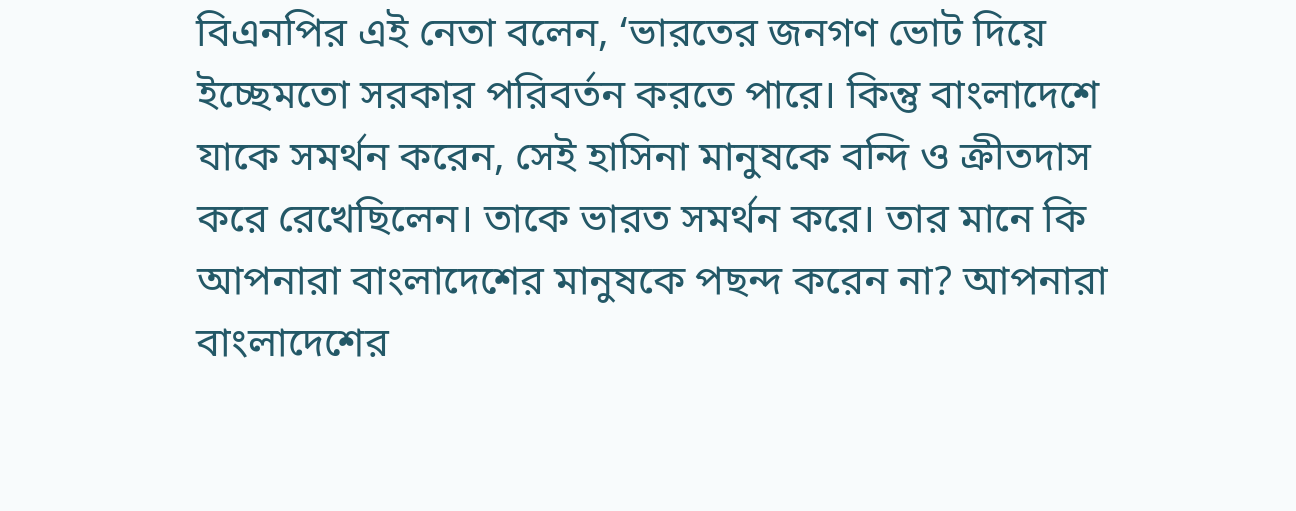বিএনপির এই নেতা বলেন, ‘ভারতের জনগণ ভোট দিয়ে ইচ্ছেমতো সরকার পরিবর্তন করতে পারে। কিন্তু বাংলাদেশে যাকে সমর্থন করেন, সেই হাসিনা মানুষকে বন্দি ও ক্রীতদাস করে রেখেছিলেন। তাকে ভারত সমর্থন করে। তার মানে কি আপনারা বাংলাদেশের মানুষকে পছন্দ করেন না? আপনারা বাংলাদেশের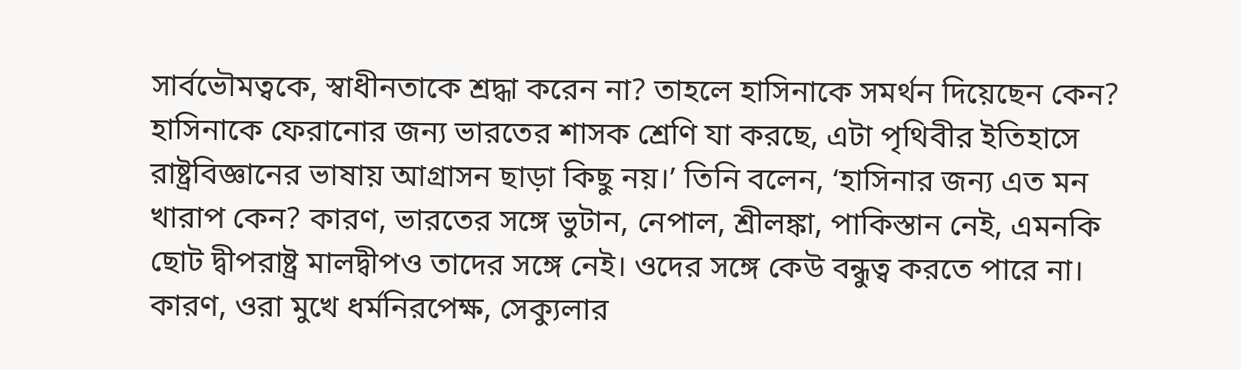সার্বভৌমত্বকে, স্বাধীনতাকে শ্রদ্ধা করেন না? তাহলে হাসিনাকে সমর্থন দিয়েছেন কেন? হাসিনাকে ফেরানোর জন্য ভারতের শাসক শ্রেণি যা করছে, এটা পৃথিবীর ইতিহাসে রাষ্ট্রবিজ্ঞানের ভাষায় আগ্রাসন ছাড়া কিছু নয়।’ তিনি বলেন, ‘হাসিনার জন্য এত মন খারাপ কেন? কারণ, ভারতের সঙ্গে ভুটান, নেপাল, শ্রীলঙ্কা, পাকিস্তান নেই, এমনকি ছোট দ্বীপরাষ্ট্র মালদ্বীপও তাদের সঙ্গে নেই। ওদের সঙ্গে কেউ বন্ধুত্ব করতে পারে না। কারণ, ওরা মুখে ধর্মনিরপেক্ষ, সেক্যুলার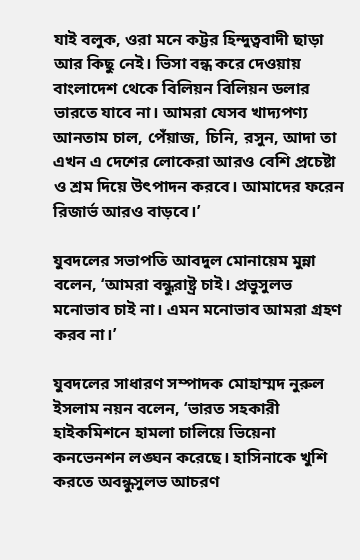যাই বলুক, ওরা মনে কট্টর হিন্দুত্ববাদী ছাড়া আর কিছু নেই। ভিসা বন্ধ করে দেওয়ায় বাংলাদেশ থেকে বিলিয়ন বিলিয়ন ডলার ভারতে যাবে না। আমরা যেসব খাদ্যপণ্য আনতাম চাল, পেঁয়াজ, চিনি, রসুন, আদা তা এখন এ দেশের লোকেরা আরও বেশি প্রচেষ্টা ও শ্রম দিয়ে উৎপাদন করবে। আমাদের ফরেন রিজার্ভ আরও বাড়বে।’

যুবদলের সভাপতি আবদুল মোনায়েম মুন্না বলেন, ‘আমরা বন্ধুরাষ্ট্র চাই। প্রভুসুলভ মনোভাব চাই না। এমন মনোভাব আমরা গ্রহণ করব না।’

যুবদলের সাধারণ সম্পাদক মোহাম্মদ নুরুল ইসলাম নয়ন বলেন, ‘ভারত সহকারী হাইকমিশনে হামলা চালিয়ে ভিয়েনা কনভেনশন লঙ্ঘন করেছে। হাসিনাকে খুশি করতে অবন্ধুসুলভ আচরণ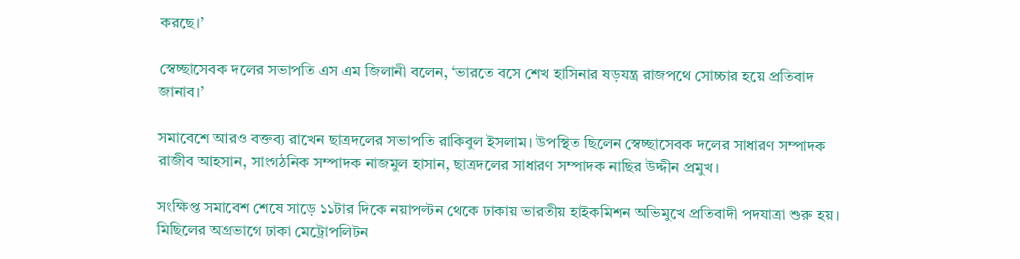করছে।’

স্বেচ্ছাসেবক দলের সভাপতি এস এম জিলানী বলেন, ‘ভারতে বসে শেখ হাসিনার ষড়যন্ত্র রাজপথে সোচ্চার হয়ে প্রতিবাদ জানাব।’

সমাবেশে আরও বক্তব্য রাখেন ছাত্রদলের সভাপতি রাকিবুল ইসলাম। উপস্থিত ছিলেন স্বেচ্ছাসেবক দলের সাধারণ সম্পাদক রাজীব আহসান, সাংগঠনিক সম্পাদক নাজমুল হাসান, ছাত্রদলের সাধারণ সম্পাদক নাছির উদ্দীন প্রমুখ।

সংক্ষিপ্ত সমাবেশ শেষে সাড়ে ১১টার দিকে নয়াপল্টন থেকে ঢাকায় ভারতীয় হাইকমিশন অভিমুখে প্রতিবাদী পদযাত্রা শুরু হয়। মিছিলের অগ্রভাগে ঢাকা মেট্রোপলিটন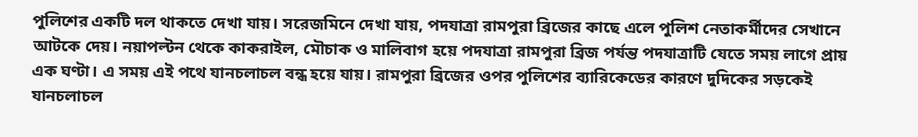পুলিশের একটি দল থাকতে দেখা যায়। সরেজমিনে দেখা যায়, পদযাত্রা রামপুরা ব্রিজের কাছে এলে পুলিশ নেতাকর্মীদের সেখানে আটকে দেয়। নয়াপল্টন থেকে কাকরাইল, মৌচাক ও মালিবাগ হয়ে পদযাত্রা রামপুরা ব্রিজ পর্যন্ত পদযাত্রাটি যেতে সময় লাগে প্রায় এক ঘণ্টা। এ সময় এই পথে যানচলাচল বন্ধ হয়ে যায়। রামপুরা ব্রিজের ওপর পুলিশের ব্যারিকেডের কারণে দুদিকের সড়কেই যানচলাচল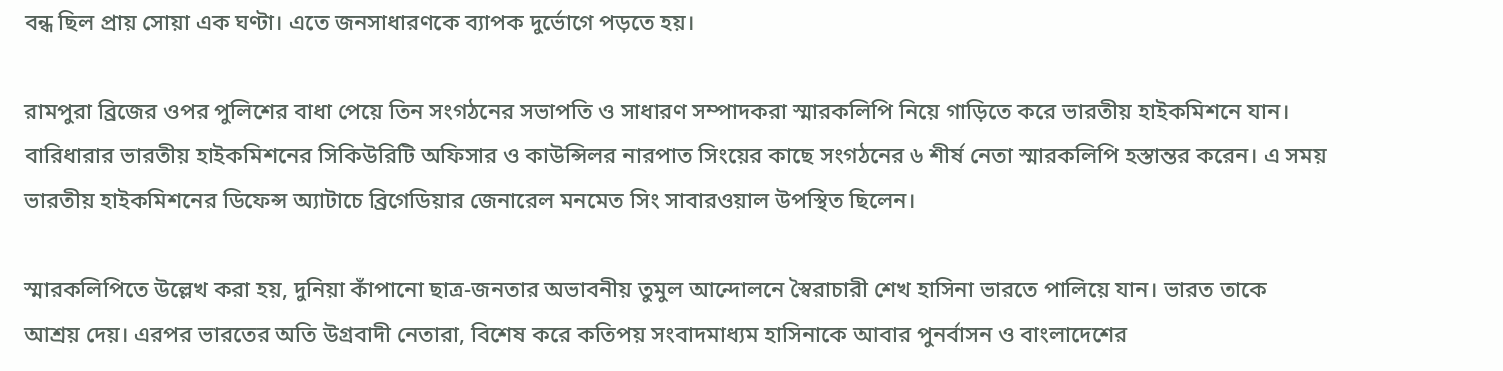বন্ধ ছিল প্রায় সোয়া এক ঘণ্টা। এতে জনসাধারণকে ব্যাপক দুর্ভোগে পড়তে হয়।

রামপুরা ব্রিজের ওপর পুলিশের বাধা পেয়ে তিন সংগঠনের সভাপতি ও সাধারণ সম্পাদকরা স্মারকলিপি নিয়ে গাড়িতে করে ভারতীয় হাইকমিশনে যান। বারিধারার ভারতীয় হাইকমিশনের সিকিউরিটি অফিসার ও কাউন্সিলর নারপাত সিংয়ের কাছে সংগঠনের ৬ শীর্ষ নেতা স্মারকলিপি হস্তান্তর করেন। এ সময় ভারতীয় হাইকমিশনের ডিফেন্স অ্যাটাচে ব্রিগেডিয়ার জেনারেল মনমেত সিং সাবারওয়াল উপস্থিত ছিলেন।

স্মারকলিপিতে উল্লেখ করা হয়, দুনিয়া কাঁপানো ছাত্র-জনতার অভাবনীয় তুমুল আন্দোলনে স্বৈরাচারী শেখ হাসিনা ভারতে পালিয়ে যান। ভারত তাকে আশ্রয় দেয়। এরপর ভারতের অতি উগ্রবাদী নেতারা, বিশেষ করে কতিপয় সংবাদমাধ্যম হাসিনাকে আবার পুনর্বাসন ও বাংলাদেশের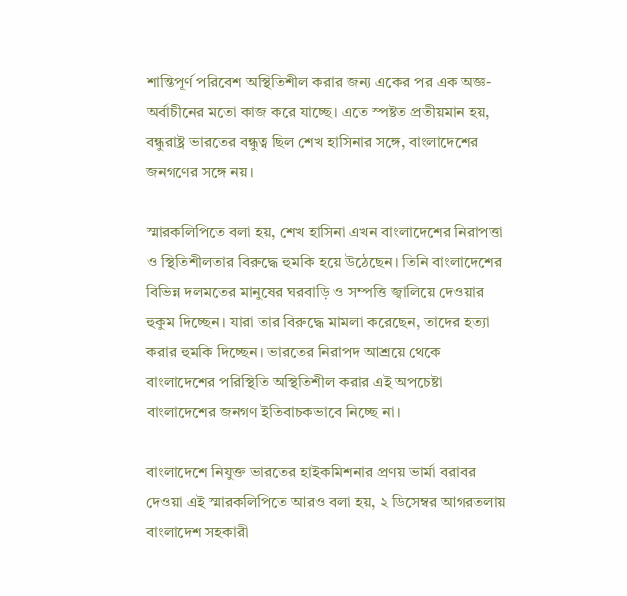শান্তিপূর্ণ পরিবেশ অস্থিতিশীল করার জন্য একের পর এক অজ্ঞ-অর্বাচীনের মতো কাজ করে যাচ্ছে। এতে স্পষ্টত প্রতীয়মান হয়, বন্ধুরাষ্ট্র ভারতের বন্ধুত্ব ছিল শেখ হাসিনার সঙ্গে, বাংলাদেশের জনগণের সঙ্গে নয়।

স্মারকলিপিতে বলা হয়, শেখ হাসিনা এখন বাংলাদেশের নিরাপত্তা ও স্থিতিশীলতার বিরুদ্ধে হুমকি হয়ে উঠেছেন। তিনি বাংলাদেশের বিভিন্ন দলমতের মানুষের ঘরবাড়ি ও সম্পত্তি জ্বালিয়ে দেওয়ার হুকুম দিচ্ছেন। যারা তার বিরুদ্ধে মামলা করেছেন, তাদের হত্যা করার হুমকি দিচ্ছেন। ভারতের নিরাপদ আশ্রয়ে থেকে বাংলাদেশের পরিস্থিতি অস্থিতিশীল করার এই অপচেষ্টা বাংলাদেশের জনগণ ইতিবাচকভাবে নিচ্ছে না।

বাংলাদেশে নিযুক্ত ভারতের হাইকমিশনার প্রণয় ভার্মা বরাবর দেওয়া এই স্মারকলিপিতে আরও বলা হয়, ২ ডিসেম্বর আগরতলায় বাংলাদেশ সহকারী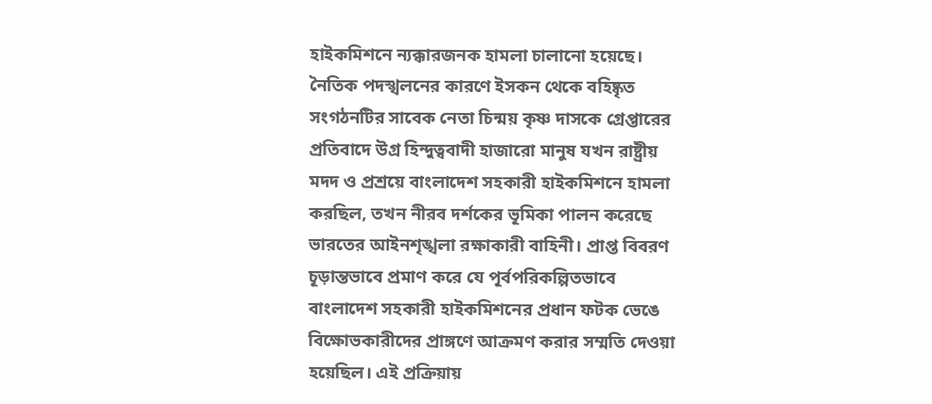হাইকমিশনে ন্যক্কারজনক হামলা চালানো হয়েছে। নৈতিক পদস্খলনের কারণে ইসকন থেকে বহিষ্কৃত সংগঠনটির সাবেক নেতা চিন্ময় কৃষ্ণ দাসকে গ্রেপ্তারের প্রতিবাদে উগ্র হিন্দুত্ববাদী হাজারো মানুষ যখন রাষ্ট্রীয় মদদ ও প্রশ্রয়ে বাংলাদেশ সহকারী হাইকমিশনে হামলা করছিল, তখন নীরব দর্শকের ভূমিকা পালন করেছে ভারতের আইনশৃঙ্খলা রক্ষাকারী বাহিনী। প্রাপ্ত বিবরণ চূড়ান্তভাবে প্রমাণ করে যে পূর্বপরিকল্পিতভাবে বাংলাদেশ সহকারী হাইকমিশনের প্রধান ফটক ভেঙে বিক্ষোভকারীদের প্রাঙ্গণে আক্রমণ করার সম্মতি দেওয়া হয়েছিল। এই প্রক্রিয়ায়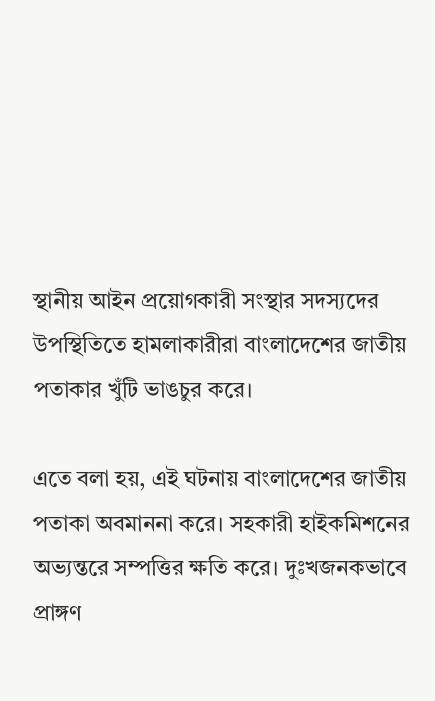স্থানীয় আইন প্রয়োগকারী সংস্থার সদস্যদের উপস্থিতিতে হামলাকারীরা বাংলাদেশের জাতীয় পতাকার খুঁটি ভাঙচুর করে।

এতে বলা হয়, এই ঘটনায় বাংলাদেশের জাতীয় পতাকা অবমাননা করে। সহকারী হাইকমিশনের অভ্যন্তরে সম্পত্তির ক্ষতি করে। দুঃখজনকভাবে প্রাঙ্গণ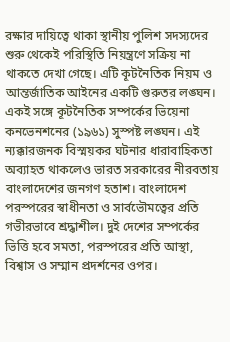রক্ষার দায়িত্বে থাকা স্থানীয় পুলিশ সদস্যদের শুরু থেকেই পরিস্থিতি নিয়ন্ত্রণে সক্রিয় না থাকতে দেখা গেছে। এটি কূটনৈতিক নিয়ম ও আন্তর্জাতিক আইনের একটি গুরুতর লঙ্ঘন। একই সঙ্গে কূটনৈতিক সম্পর্কের ভিয়েনা কনভেনশনের (১৯৬১) সুস্পষ্ট লঙ্ঘন। এই ন্যক্কারজনক বিস্ময়কর ঘটনার ধারাবাহিকতা অব্যাহত থাকলেও ভারত সরকারের নীরবতায় বাংলাদেশের জনগণ হতাশ। বাংলাদেশ পরস্পরের স্বাধীনতা ও সার্বভৌমত্বের প্রতি গভীরভাবে শ্রদ্ধাশীল। দুই দেশের সম্পর্কের ভিত্তি হবে সমতা, পরস্পরের প্রতি আস্থা, বিশ্বাস ও সম্মান প্রদর্শনের ওপর।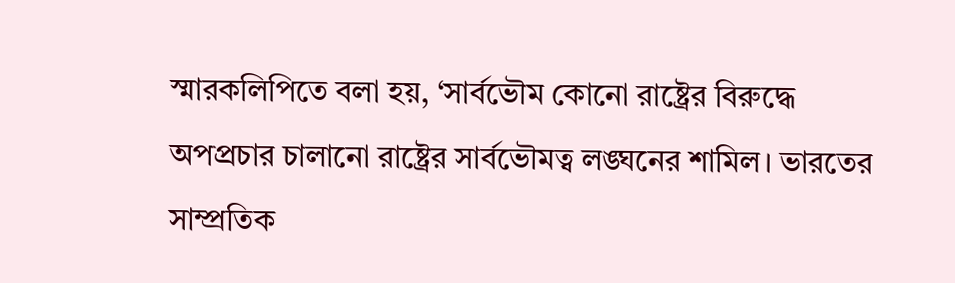স্মারকলিপিতে বলা হয়, ‘সার্বভৌম কোনো রাষ্ট্রের বিরুদ্ধে অপপ্রচার চালানো রাষ্ট্রের সার্বভৌমত্ব লঙ্ঘনের শামিল। ভারতের সাম্প্রতিক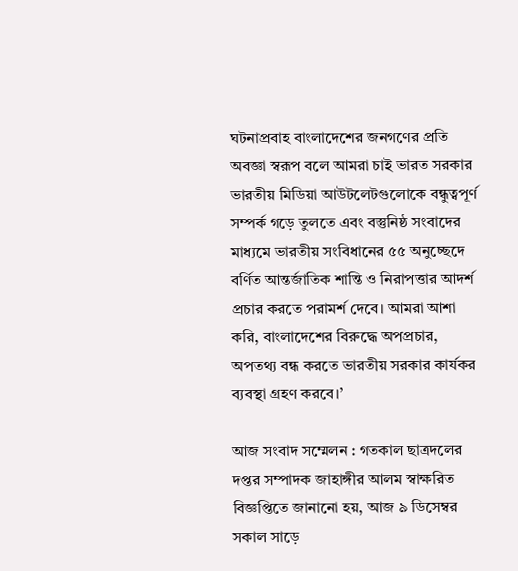ঘটনাপ্রবাহ বাংলাদেশের জনগণের প্রতি অবজ্ঞা স্বরূপ বলে আমরা চাই ভারত সরকার ভারতীয় মিডিয়া আউটলেটগুলোকে বন্ধুত্বপূর্ণ সম্পর্ক গড়ে তুলতে এবং বস্তুনিষ্ঠ সংবাদের মাধ্যমে ভারতীয় সংবিধানের ৫৫ অনুচ্ছেদে বর্ণিত আন্তর্জাতিক শান্তি ও নিরাপত্তার আদর্শ প্রচার করতে পরামর্শ দেবে। আমরা আশা করি, বাংলাদেশের বিরুদ্ধে অপপ্রচার, অপতথ্য বন্ধ করতে ভারতীয় সরকার কার্যকর ব্যবস্থা গ্রহণ করবে।’

আজ সংবাদ সম্মেলন : গতকাল ছাত্রদলের দপ্তর সম্পাদক জাহাঙ্গীর আলম স্বাক্ষরিত বিজ্ঞপ্তিতে জানানো হয়, আজ ৯ ডিসেম্বর সকাল সাড়ে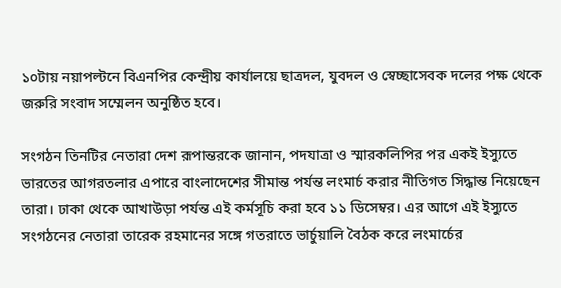১০টায় নয়াপল্টনে বিএনপির কেন্দ্রীয় কার্যালয়ে ছাত্রদল, যুবদল ও স্বেচ্ছাসেবক দলের পক্ষ থেকে জরুরি সংবাদ সম্মেলন অনুষ্ঠিত হবে।

সংগঠন তিনটির নেতারা দেশ রূপান্তরকে জানান, পদযাত্রা ও স্মারকলিপির পর একই ইস্যুতে ভারতের আগরতলার এপারে বাংলাদেশের সীমান্ত পর্যন্ত লংমার্চ করার নীতিগত সিদ্ধান্ত নিয়েছেন তারা। ঢাকা থেকে আখাউড়া পর্যন্ত এই কর্মসূচি করা হবে ১১ ডিসেম্বর। এর আগে এই ইস্যুতে সংগঠনের নেতারা তারেক রহমানের সঙ্গে গতরাতে ভার্চুয়ালি বৈঠক করে লংমার্চের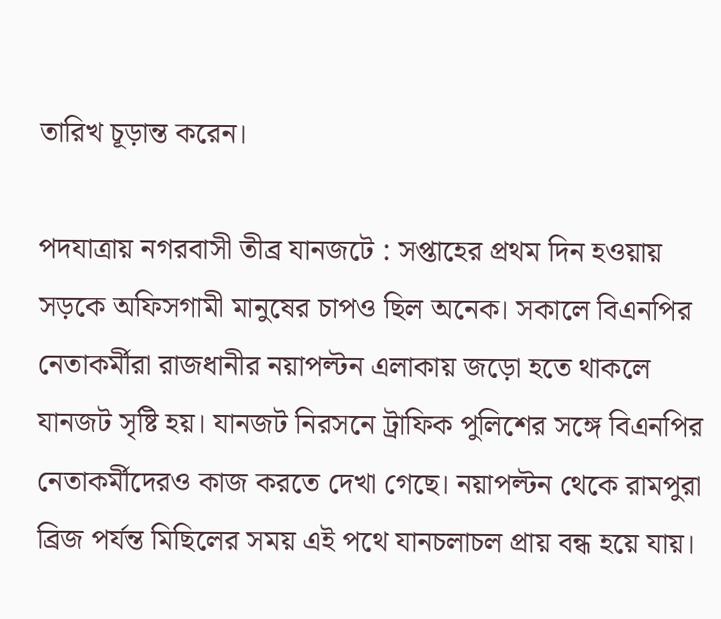তারিখ চূড়ান্ত করেন।

পদযাত্রায় নগরবাসী তীব্র যানজটে : সপ্তাহের প্রথম দিন হওয়ায় সড়কে অফিসগামী মানুষের চাপও ছিল অনেক। সকালে বিএনপির নেতাকর্মীরা রাজধানীর নয়াপল্টন এলাকায় জড়ো হতে থাকলে যানজট সৃষ্টি হয়। যানজট নিরসনে ট্রাফিক পুলিশের সঙ্গে বিএনপির নেতাকর্মীদেরও কাজ করতে দেখা গেছে। নয়াপল্টন থেকে রামপুরা ব্রিজ পর্যন্ত মিছিলের সময় এই পথে যানচলাচল প্রায় বন্ধ হয়ে যায়।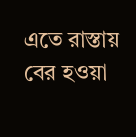এতে রাস্তায় বের হওয়া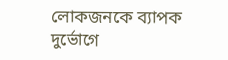লোকজনকে ব্যাপক দুর্ভোগে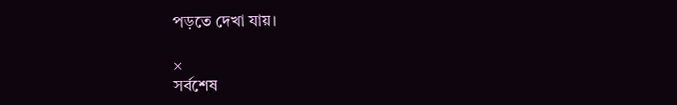পড়তে দেখা যায়।

×
সর্বশেষ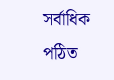সর্বাধিক পঠিত